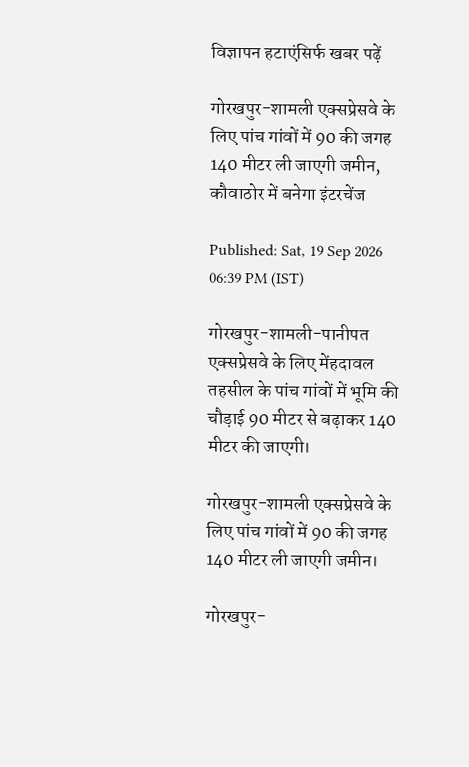विज्ञापन हटाएंसिर्फ खबर पढ़ें

गोरखपुर-शामली एक्सप्रेसवे के लिए पांच गांवों में 90 की जगह 140 मीटर ली जाएगी जमीन, कौवाठोर में बनेगा इंटरचेंज

Published: Sat, 19 Sep 2026 06:39 PM (IST)

गोरखपुर-शामली-पानीपत एक्सप्रेसवे के लिए मेंहदावल तहसील के पांच गांवों में भूमि की चौड़ाई 90 मीटर से बढ़ाकर 140 मीटर की जाएगी।

गोरखपुर-शामली एक्सप्रेसवे के लिए पांच गांवों में 90 की जगह 140 मीटर ली जाएगी जमीन।

गोरखपुर-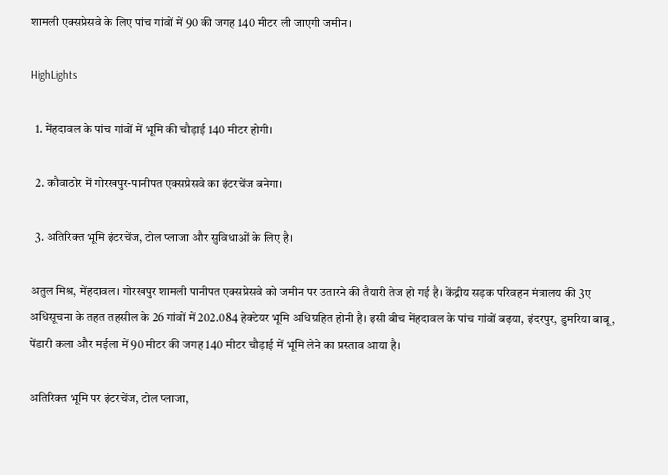शामली एक्सप्रेसवे के लिए पांच गांवों में 90 की जगह 140 मीटर ली जाएगी जमीन।

HighLights

  1. मेंहदावल के पांच गांवों में भूमि की चौड़ाई 140 मीटर होगी।

  2. कौवाठोर में गोरखपुर-पानीपत एक्सप्रेसवे का इंटरचेंज बनेगा।

  3. अतिरिक्त भूमि इंटरचेंज, टोल प्लाजा और सुविधाओं के लिए है।

अतुल मिश्र, मेंहदावल। गोरखपुर शामली पानीपत एक्सप्रेसवे को जमीन पर उतारने की तैयारी तेज हो गई है। केंद्रीय सड़क परिवहन मंत्रालय की 3ए अधिसूचना के तहत तहसील के 26 गांवों में 202.084 हेक्टेयर भूमि अधिग्रहित होनी है। इसी बीच मेंहदावल के पांच गांवों बढ़या, इंदरपुर, डुमरिया बाबू, पेंडारी कला और मईला में 90 मीटर की जगह 140 मीटर चौड़ाई में भूमि लेने का प्रस्ताव आया है।

अतिरिक्त भूमि पर इंटरचेंज, टोल प्लाजा,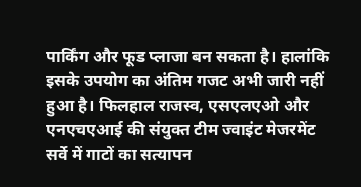पार्किंग और फूड प्लाजा बन सकता है। हालांकि इसके उपयोग का अंतिम गजट अभी जारी नहीं हुआ है। फिलहाल राजस्व, एसएलएओ और एनएचएआई की संयुक्त टीम ज्वाइंट मेजरमेंट सर्वे में गाटों का सत्यापन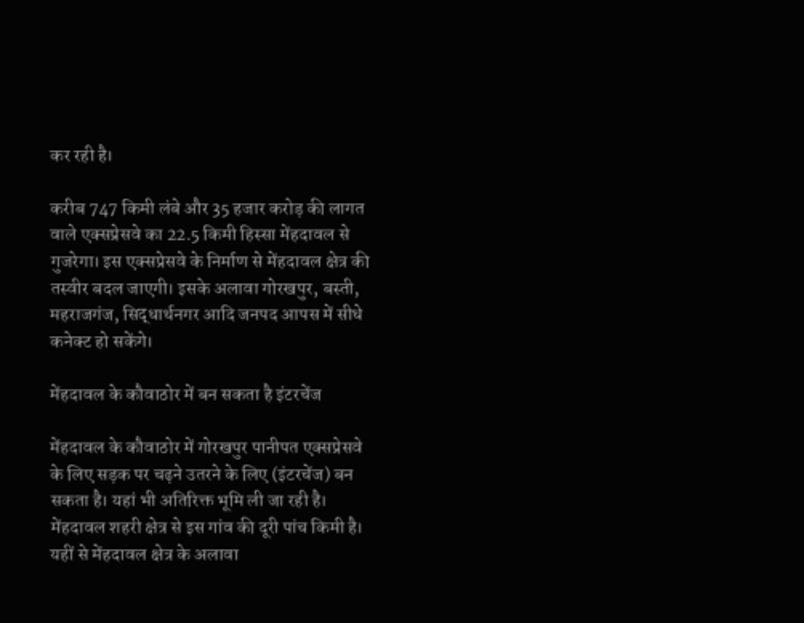कर रही है।

करीब 747 किमी लंबे और 35 हजार करोड़ की लागत वाले एक्सप्रेसवे का 22.5 किमी हिस्सा मेंहदावल से गुजरेगा। इस एक्सप्रेसवे के निर्माण से मेंहदावल क्षेत्र की तस्वीर बदल जाएगी। इसके अलावा गोरखपुर, बस्ती, महराजगंज, सिद्धार्थनगर आदि जनपद आपस में सीधे कनेक्ट हो सकेंगे।

मेंहदावल के कौवाठोर में बन सकता है इंटरचेंज

मेंहदावल के कौवाठोर में गोरखपुर पानीपत एक्सप्रेसवे के लिए सड़क पर चढ़ने उतरने के लिए (इंटरचेंज) बन सकता है। यहां भी अतिरिक्त भूमि ली जा रही है। मेंहदावल शहरी क्षेत्र से इस गांव की दूरी पांच किमी है। यहीं से मेंहदावल क्षेत्र के अलावा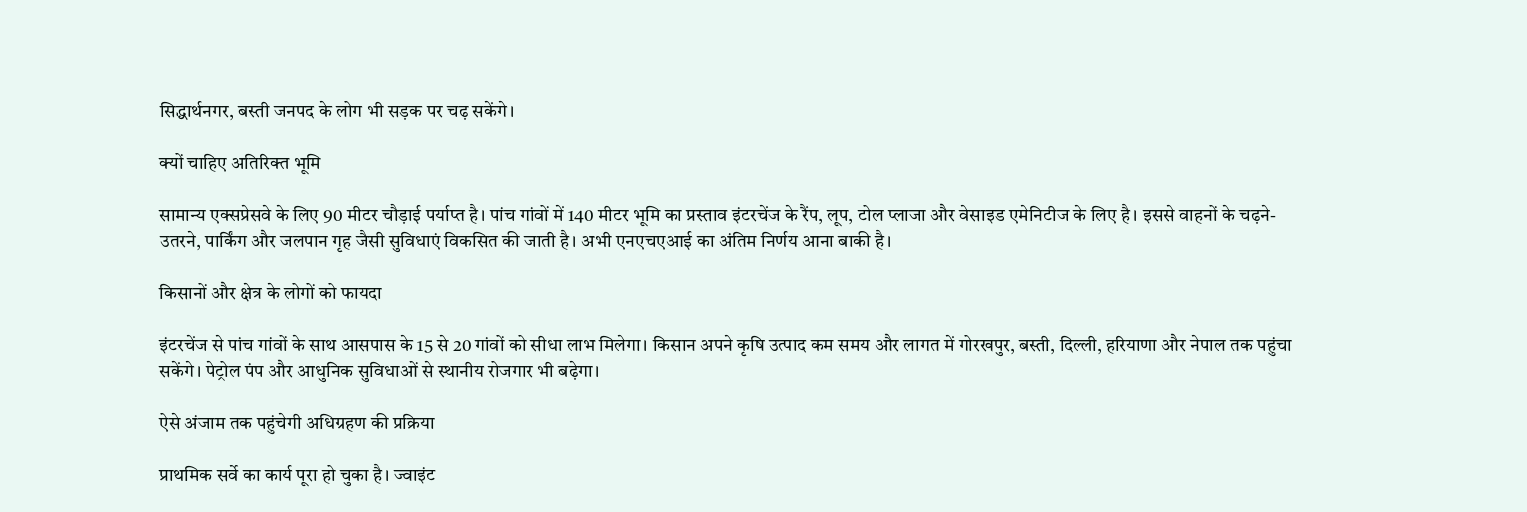सिद्धार्थनगर, बस्ती जनपद के लोग भी सड़क पर चढ़ सकेंगे।

क्यों चाहिए अतिरिक्त भूमि

सामान्य एक्सप्रेसवे के लिए 90 मीटर चौड़ाई पर्याप्त है। पांच गांवों में 140 मीटर भूमि का प्रस्ताव इंटरचेंज के रैंप, लूप, टोल प्लाजा और वेसाइड एमेनिटीज के लिए है। इससे वाहनों के चढ़ने-उतरने, पार्किंग और जलपान गृह जैसी सुविधाएं विकसित की जाती है। अभी एनएचएआई का अंतिम निर्णय आना बाकी है।

किसानों और क्षेत्र के लोगों को फायदा

इंटरचेंज से पांच गांवों के साथ आसपास के 15 से 20 गांवों को सीधा लाभ मिलेगा। किसान अपने कृषि उत्पाद कम समय और लागत में गोरखपुर, बस्ती, दिल्ली, हरियाणा और नेपाल तक पहुंचा सकेंगे। पेट्रोल पंप और आधुनिक सुविधाओं से स्थानीय रोजगार भी बढ़ेगा।

ऐसे अंजाम तक पहुंचेगी अधिग्रहण की प्रक्रिया

प्राथमिक सर्वे का कार्य पूरा हो चुका है। ज्वाइंट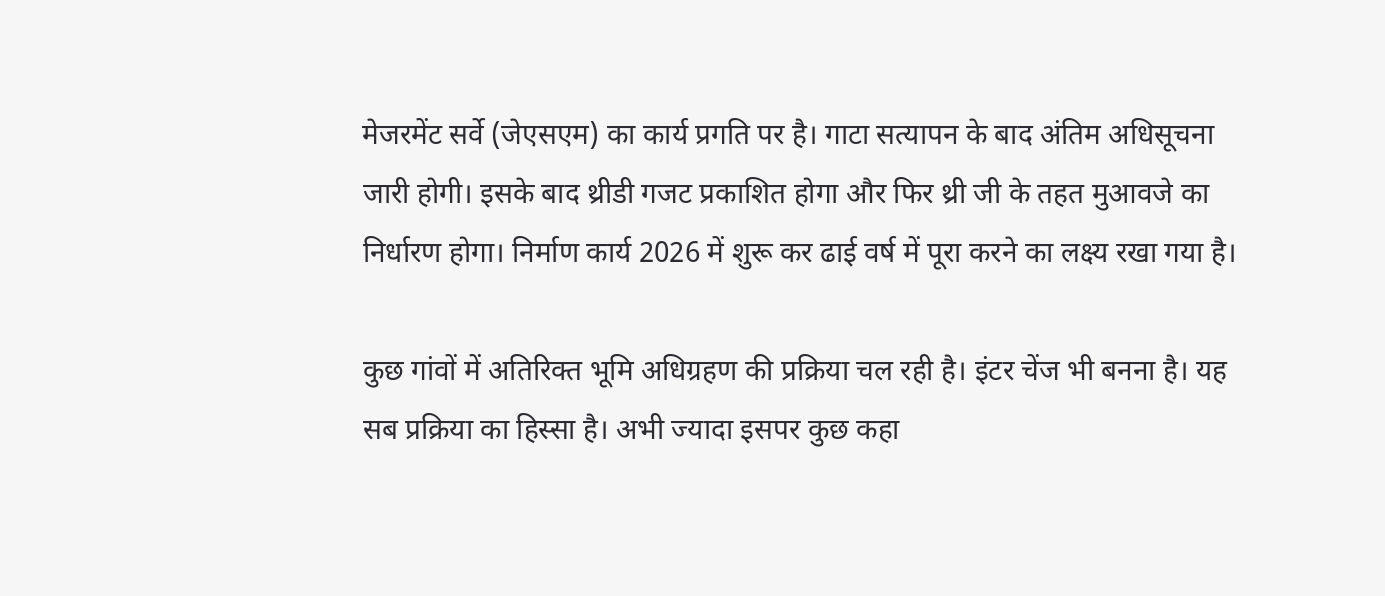मेजरमेंट सर्वे (जेएसएम) का कार्य प्रगति पर है। गाटा सत्यापन के बाद अंतिम अधिसूचना जारी होगी। इसके बाद थ्रीडी गजट प्रकाशित होगा और फिर थ्री जी के तहत मुआवजे का निर्धारण होगा। निर्माण कार्य 2026 में शुरू कर ढाई वर्ष में पूरा करने का लक्ष्य रखा गया है।

कुछ गांवों में अतिरिक्त भूमि अधिग्रहण की प्रक्रिया चल रही है। इंटर चेंज भी बनना है। यह सब प्रक्रिया का हिस्सा है। अभी ज्यादा इसपर कुछ कहा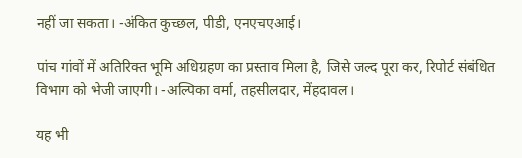नहीं जा सकता। -अंकित कुच्छल, पीडी, एनएचएआई।

पांच गांवों में अतिरिक्त भूमि अधिग्रहण का प्रस्ताव मिला है, जिसे जल्द पूरा कर, रिपोर्ट संबंधित विभाग को भेजी जाएगी। -अल्पिका वर्मा, तहसीलदार, मेंहदावल।

यह भी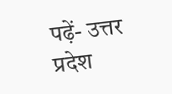पढ़ें- उत्तर प्रदेश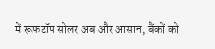में रूफटॉप सोलर अब और आसान, बैंकों को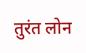तुरंत लोन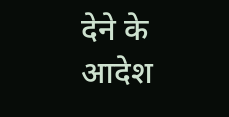देने के आदेश